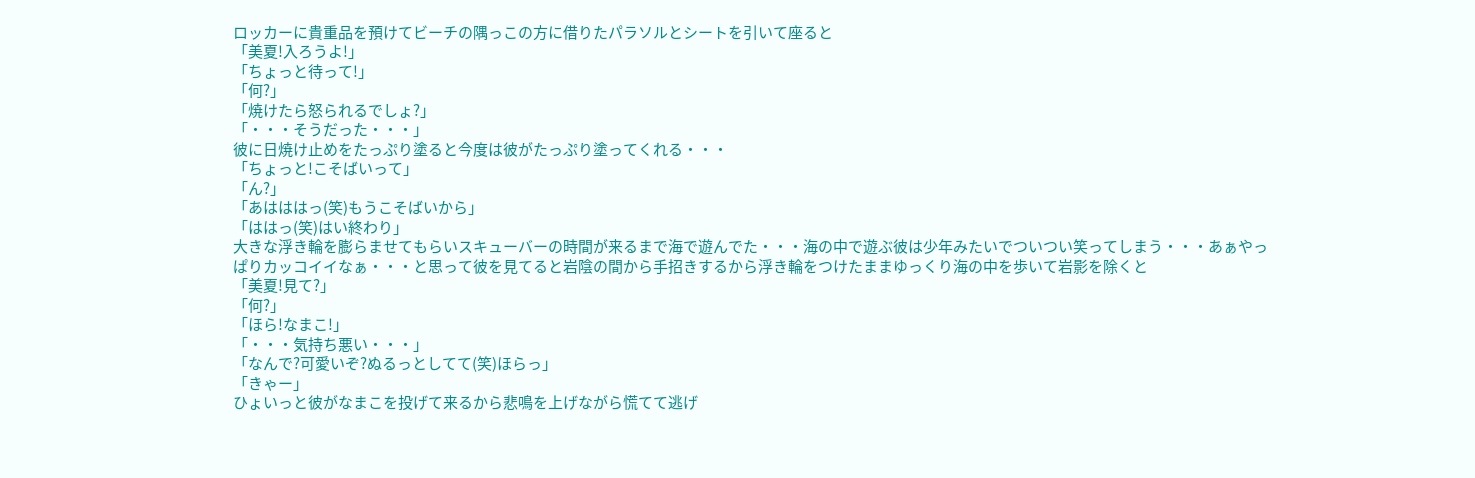ロッカーに貴重品を預けてビーチの隅っこの方に借りたパラソルとシートを引いて座ると
「美夏!入ろうよ!」
「ちょっと待って!」
「何?」
「焼けたら怒られるでしょ?」
「・・・そうだった・・・」
彼に日焼け止めをたっぷり塗ると今度は彼がたっぷり塗ってくれる・・・
「ちょっと!こそばいって」
「ん?」
「あはははっ(笑)もうこそばいから」
「ははっ(笑)はい終わり」
大きな浮き輪を膨らませてもらいスキューバーの時間が来るまで海で遊んでた・・・海の中で遊ぶ彼は少年みたいでついつい笑ってしまう・・・あぁやっぱりカッコイイなぁ・・・と思って彼を見てると岩陰の間から手招きするから浮き輪をつけたままゆっくり海の中を歩いて岩影を除くと
「美夏!見て?」
「何?」
「ほら!なまこ!」
「・・・気持ち悪い・・・」
「なんで?可愛いぞ?ぬるっとしてて(笑)ほらっ」
「きゃー」
ひょいっと彼がなまこを投げて来るから悲鳴を上げながら慌てて逃げ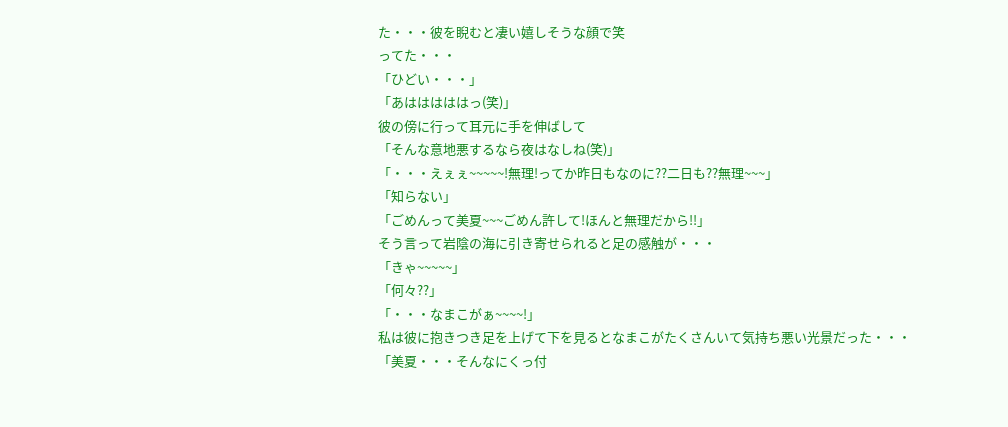た・・・彼を睨むと凄い嬉しそうな顔で笑
ってた・・・
「ひどい・・・」
「あはははははっ(笑)」
彼の傍に行って耳元に手を伸ばして
「そんな意地悪するなら夜はなしね(笑)」
「・・・えぇぇ~~~~~!無理!ってか昨日もなのに??二日も??無理~~~」
「知らない」
「ごめんって美夏~~~ごめん許して!ほんと無理だから!!」
そう言って岩陰の海に引き寄せられると足の感触が・・・
「きゃ~~~~~」
「何々??」
「・・・なまこがぁ~~~~!」
私は彼に抱きつき足を上げて下を見るとなまこがたくさんいて気持ち悪い光景だった・・・
「美夏・・・そんなにくっ付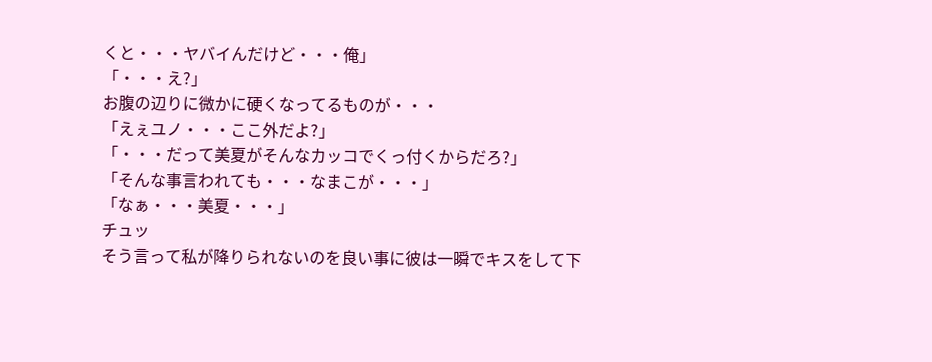くと・・・ヤバイんだけど・・・俺」
「・・・え?」
お腹の辺りに微かに硬くなってるものが・・・
「えぇユノ・・・ここ外だよ?」
「・・・だって美夏がそんなカッコでくっ付くからだろ?」
「そんな事言われても・・・なまこが・・・」
「なぁ・・・美夏・・・」
チュッ
そう言って私が降りられないのを良い事に彼は一瞬でキスをして下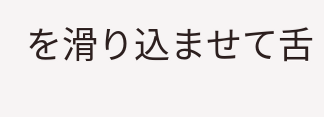を滑り込ませて舌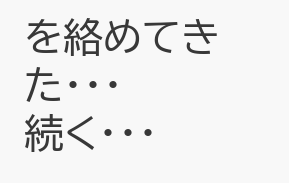を絡めてきた・・・
続く・・・